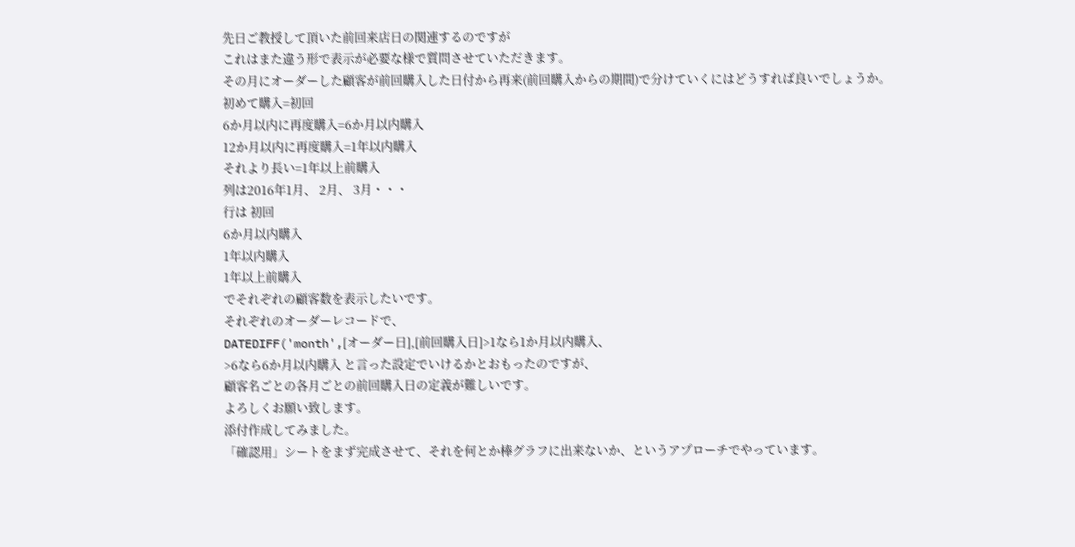先日ご教授して頂いた前回来店日の関連するのですが
これはまた違う形で表示が必要な様で質問させていただきます。
その月にオーダーした顧客が前回購入した日付から再来(前回購入からの期間)で分けていくにはどうすれば良いでしょうか。
初めて購入=初回
6か月以内に再度購入=6か月以内購入
12か月以内に再度購入=1年以内購入
それより長い=1年以上前購入
列は2016年1月、 2月、 3月・・・
行は 初回
6か月以内購入
1年以内購入
1年以上前購入
でそれぞれの顧客数を表示したいです。
それぞれのオーダーレコードで、
DATEDIFF('month',[オーダー日],[前回購入日]>1なら1か月以内購入、
>6なら6か月以内購入 と言った設定でいけるかとおもったのですが、
顧客名ごとの各月ごとの前回購入日の定義が難しいです。
よろしくお願い致します。
添付作成してみました。
「確認用」シートをまず完成させて、それを何とか棒グラフに出来ないか、というアプローチでやっています。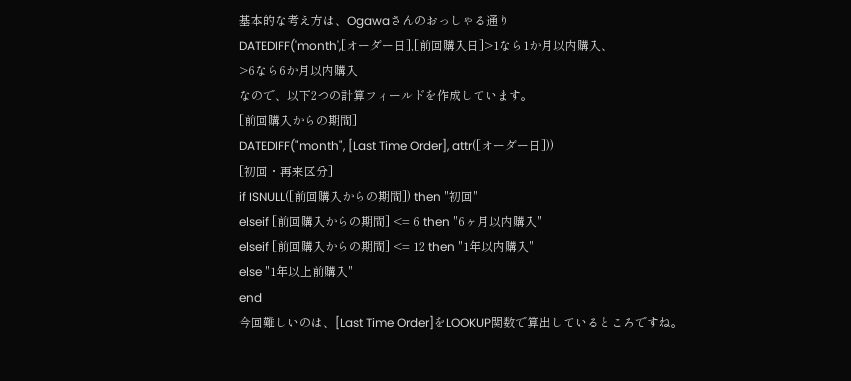基本的な考え方は、Ogawaさんのおっしゃる通り
DATEDIFF('month',[オーダー日],[前回購入日]>1なら1か月以内購入、
>6なら6か月以内購入
なので、以下2つの計算フィールドを作成しています。
[前回購入からの期間]
DATEDIFF("month", [Last Time Order], attr([オーダー日]))
[初回・再来区分]
if ISNULL([前回購入からの期間]) then "初回"
elseif [前回購入からの期間] <= 6 then "6ヶ月以内購入"
elseif [前回購入からの期間] <= 12 then "1年以内購入"
else "1年以上前購入"
end
今回難しいのは、[Last Time Order]をLOOKUP関数で算出しているところですね。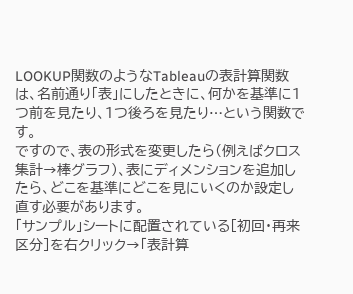LOOKUP関数のようなTableauの表計算関数は、名前通り「表」にしたときに、何かを基準に1つ前を見たり、1つ後ろを見たり…という関数です。
ですので、表の形式を変更したら(例えばクロス集計→棒グラフ)、表にディメンションを追加したら、どこを基準にどこを見にいくのか設定し直す必要があります。
「サンプル」シートに配置されている[初回・再来区分]を右クリック→「表計算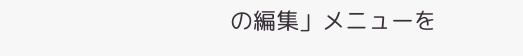の編集」メニューを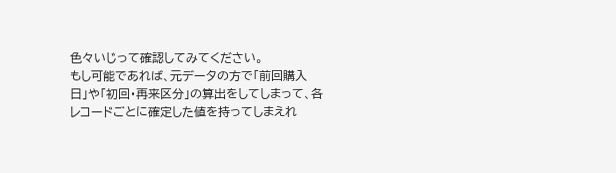色々いじって確認してみてください。
もし可能であれば、元データの方で「前回購入日」や「初回・再来区分」の算出をしてしまって、各レコードごとに確定した値を持ってしまえれ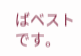ばベストです。